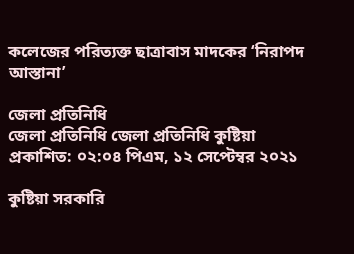কলেজের পরিত্যক্ত ছাত্রাবাস মাদকের ‘নিরাপদ আস্তানা’

জেলা প্রতিনিধি
জেলা প্রতিনিধি জেলা প্রতিনিধি কুষ্টিয়া
প্রকাশিত: ০২:০৪ পিএম, ১২ সেপ্টেম্বর ২০২১

কুষ্টিয়া সরকারি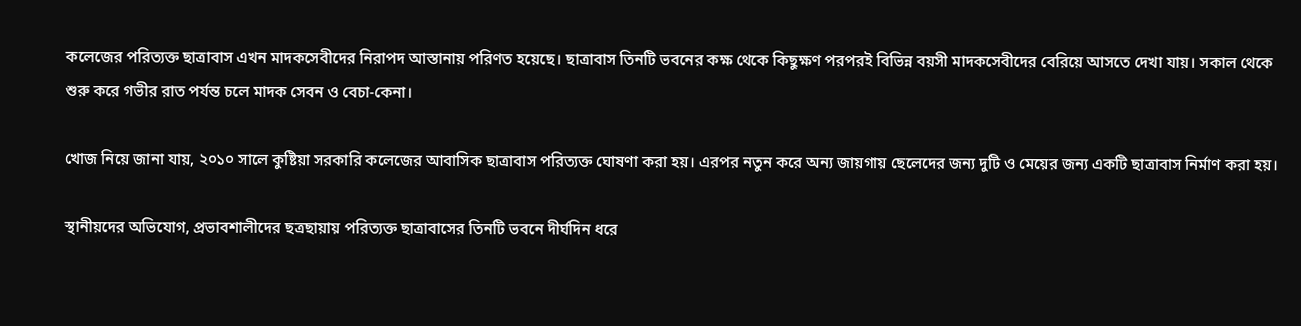কলেজের পরিত্যক্ত ছাত্রাবাস এখন মাদকসেবীদের নিরাপদ আস্তানায় পরিণত হয়েছে। ছাত্রাবাস তিনটি ভবনের কক্ষ থেকে কিছুক্ষণ পরপরই বিভিন্ন বয়সী মাদকসেবীদের বেরিয়ে আসতে দেখা যায়। সকাল থেকে শুরু করে গভীর রাত পর্যন্ত চলে মাদক সেবন ও বেচা-কেনা।

খোজ নিয়ে জানা যায়, ২০১০ সালে কুষ্টিয়া সরকারি কলেজের আবাসিক ছাত্রাবাস পরিত্যক্ত ঘোষণা করা হয়। এরপর নতুন করে অন্য জায়গায় ছেলেদের জন্য দুটি ও মেয়ের জন্য একটি ছাত্রাবাস নির্মাণ করা হয়।

স্থানীয়দের অভিযোগ, প্রভাবশালীদের ছত্রছায়ায় পরিত্যক্ত ছাত্রাবাসের তিনটি ভবনে দীর্ঘদিন ধরে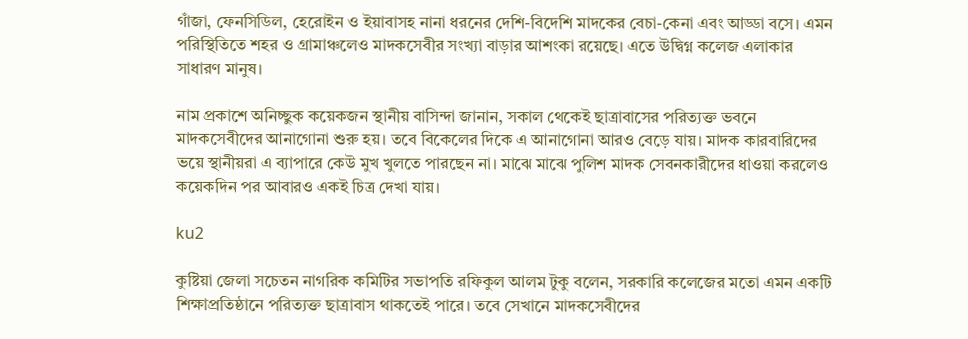গাঁজা, ফেনসিডিল, হেরোইন ও ইয়াবাসহ নানা ধরনের দেশি-বিদেশি মাদকের বেচা-কেনা এবং আড্ডা বসে। এমন পরিস্থিতিতে শহর ও গ্রামাঞ্চলেও মাদকসেবীর সংখ্যা বাড়ার আশংকা রয়েছে। এতে উদ্বিগ্ন কলেজ এলাকার সাধারণ মানুষ।

নাম প্রকাশে অনিচ্ছুক কয়েকজন স্থানীয় বাসিন্দা জানান, সকাল থেকেই ছাত্রাবাসের পরিত্যক্ত ভবনে মাদকসেবীদের আনাগোনা শুরু হয়। তবে বিকেলের দিকে এ আনাগোনা আরও বেড়ে যায়। মাদক কারবারিদের ভয়ে স্থানীয়রা এ ব্যাপারে কেউ মুখ খুলতে পারছেন না। মাঝে মাঝে পুলিশ মাদক সেবনকারীদের ধাওয়া করলেও কয়েকদিন পর আবারও একই চিত্র দেখা যায়।

ku2

কুষ্টিয়া জেলা সচেতন নাগরিক কমিটির সভাপতি রফিকুল আলম টুকু বলেন, সরকারি কলেজের মতো এমন একটি শিক্ষাপ্রতিষ্ঠানে পরিত্যক্ত ছাত্রাবাস থাকতেই পারে। তবে সেখানে মাদকসেবীদের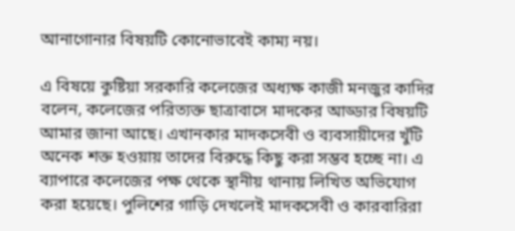আনাগোনার বিষয়টি কোনোভাবেই কাম্য নয়।

এ বিষয়ে কুষ্টিয়া সরকারি কলেজের অধ্যক্ষ কাজী মনজুর কাদির বলেন, কলেজের পরিত্যক্ত ছাত্রাবাসে মাদকের আড্ডার বিষয়টি আমার জানা আছে। এখানকার মাদকসেবী ও ব্যবসায়ীদের খুঁটি অনেক শক্ত হওয়ায় তাদের বিরুদ্ধে কিছু করা সম্ভব হচ্ছে না। এ ব্যাপারে কলেজের পক্ষ থেকে স্থানীয় থানায় লিখিত অভিযোগ করা হয়েছে। পুলিশের গাড়ি দেখলেই মাদকসেবী ও কারবারিরা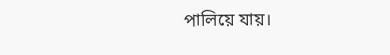পালিয়ে যায়।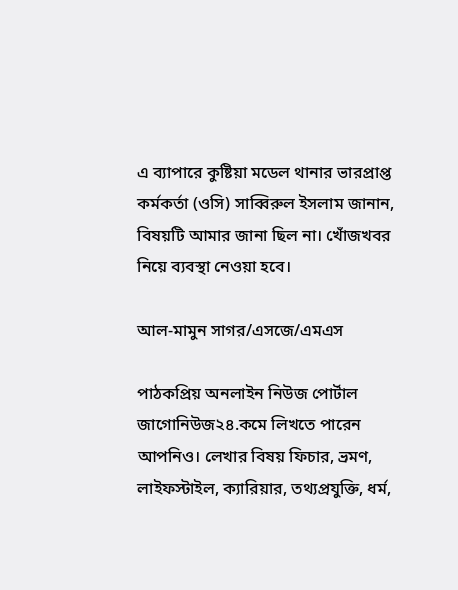এ ব্যাপারে কুষ্টিয়া মডেল থানার ভারপ্রাপ্ত কর্মকর্তা (ওসি) সাব্বিরুল ইসলাম জানান, বিষয়টি আমার জানা ছিল না। খোঁজখবর নিয়ে ব্যবস্থা নেওয়া হবে।

আল-মামুন সাগর/এসজে/এমএস

পাঠকপ্রিয় অনলাইন নিউজ পোর্টাল জাগোনিউজ২৪.কমে লিখতে পারেন আপনিও। লেখার বিষয় ফিচার, ভ্রমণ, লাইফস্টাইল, ক্যারিয়ার, তথ্যপ্রযুক্তি, ধর্ম,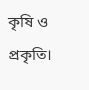কৃষি ও প্রকৃতি।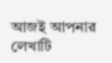আজই আপনার লেখাটি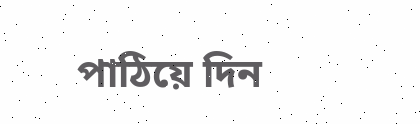পাঠিয়ে দিন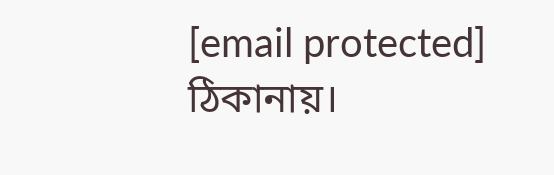[email protected] ঠিকানায়।